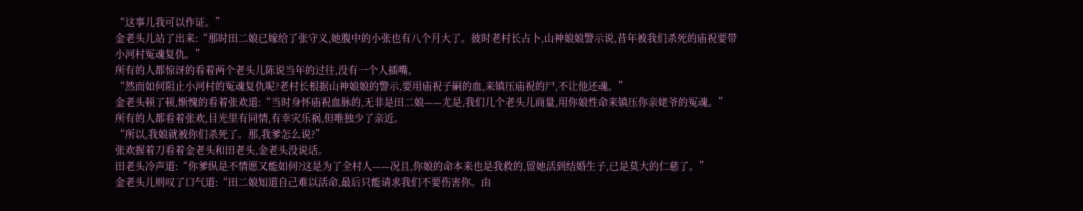“这事儿我可以作证。”
金老头儿站了出来:“那时田二娘已嫁给了张守义,她腹中的小张也有八个月大了。彼时老村长占卜,山神娘娘警示说,昔年被我们杀死的庙祝要带小河村冤魂复仇。”
所有的人都惊讶的看着两个老头儿陈说当年的过往,没有一个人插嘴。
“然而如何阻止小河村的冤魂复仇呢?老村长根据山神娘娘的警示,要用庙祝子嗣的血,来镇压庙祝的尸,不让他还魂。”
金老头顿了顿,惭愧的看着张欢道:“当时身怀庙祝血脉的,无非是田二娘——尤是,我们几个老头儿商量,用你娘性命来镇压你亲姥爷的冤魂。”
所有的人都看着张欢,目光里有同情,有幸灾乐祸,但唯独少了亲近。
“所以,我娘就被你们杀死了。那,我爹怎么说?”
张欢握着刀看着金老头和田老头,金老头没说话。
田老头冷声道:“你爹纵是不情愿又能如何?这是为了全村人——况且,你娘的命本来也是我救的,留她活到结婚生子,已是莫大的仁慈了。”
金老头儿则叹了口气道:“田二娘知道自己难以活命,最后只能请求我们不要伤害你。由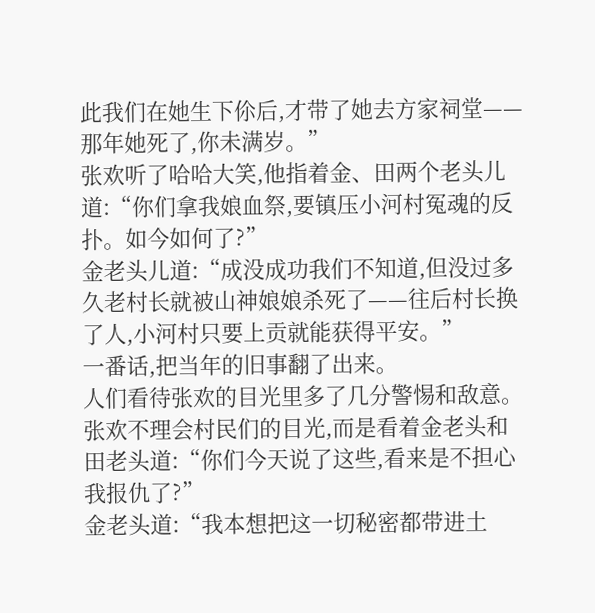此我们在她生下伱后,才带了她去方家祠堂——那年她死了,你未满岁。”
张欢听了哈哈大笑,他指着金、田两个老头儿道:“你们拿我娘血祭,要镇压小河村冤魂的反扑。如今如何了?”
金老头儿道:“成没成功我们不知道,但没过多久老村长就被山神娘娘杀死了——往后村长换了人,小河村只要上贡就能获得平安。”
一番话,把当年的旧事翻了出来。
人们看待张欢的目光里多了几分警惕和敌意。
张欢不理会村民们的目光,而是看着金老头和田老头道:“你们今天说了这些,看来是不担心我报仇了?”
金老头道:“我本想把这一切秘密都带进土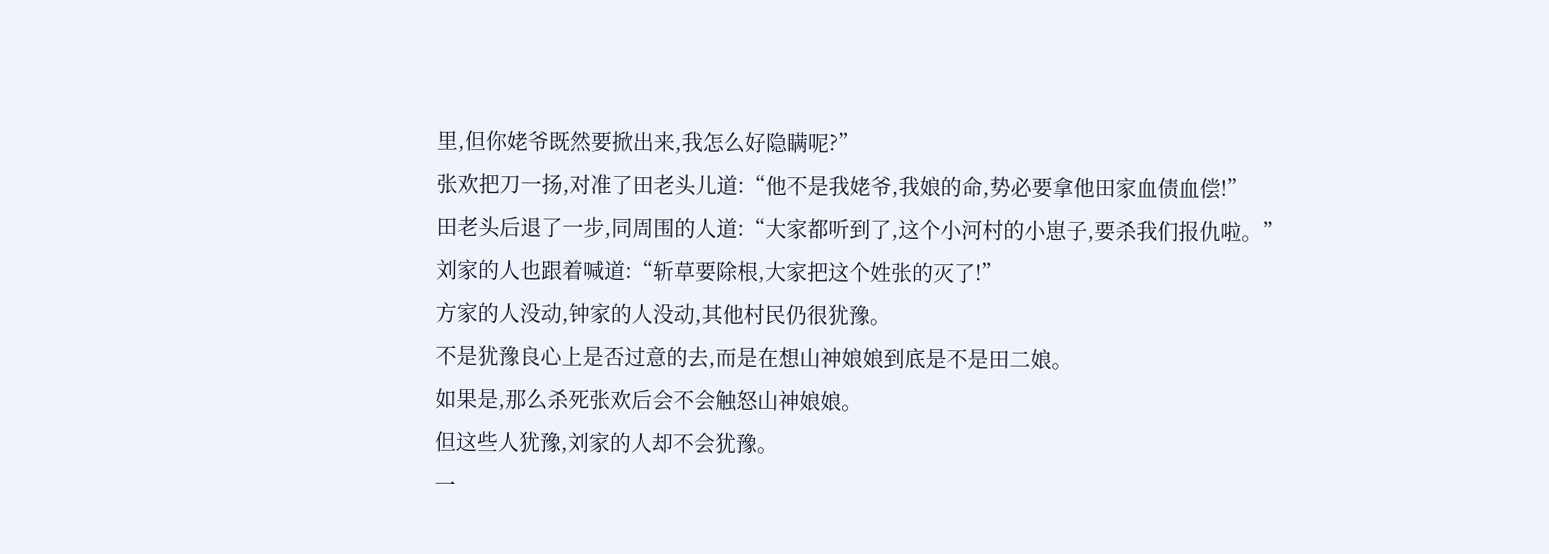里,但你姥爷既然要掀出来,我怎么好隐瞒呢?”
张欢把刀一扬,对准了田老头儿道:“他不是我姥爷,我娘的命,势必要拿他田家血债血偿!”
田老头后退了一步,同周围的人道:“大家都听到了,这个小河村的小崽子,要杀我们报仇啦。”
刘家的人也跟着喊道:“斩草要除根,大家把这个姓张的灭了!”
方家的人没动,钟家的人没动,其他村民仍很犹豫。
不是犹豫良心上是否过意的去,而是在想山神娘娘到底是不是田二娘。
如果是,那么杀死张欢后会不会触怒山神娘娘。
但这些人犹豫,刘家的人却不会犹豫。
一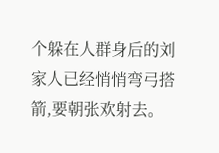个躲在人群身后的刘家人已经悄悄弯弓搭箭,要朝张欢射去。